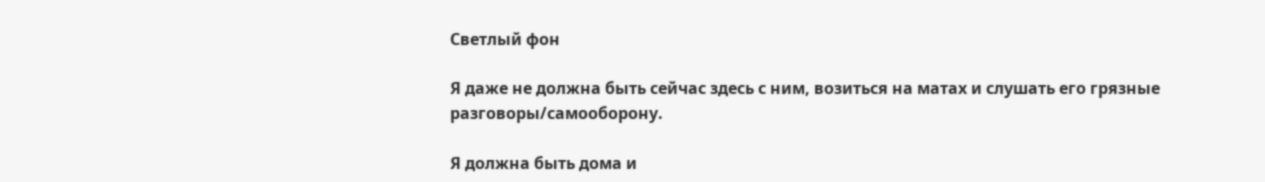Светлый фон

Я даже не должна быть сейчас здесь с ним, возиться на матах и слушать его грязные разговоры/самооборону.

Я должна быть дома и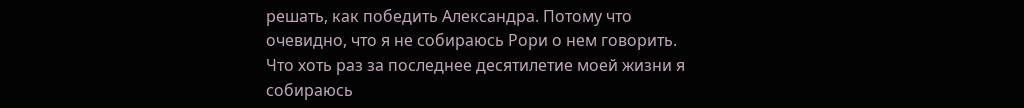решать, как победить Александра. Потому что очевидно, что я не собираюсь Рори о нем говорить. Что хоть раз за последнее десятилетие моей жизни я собираюсь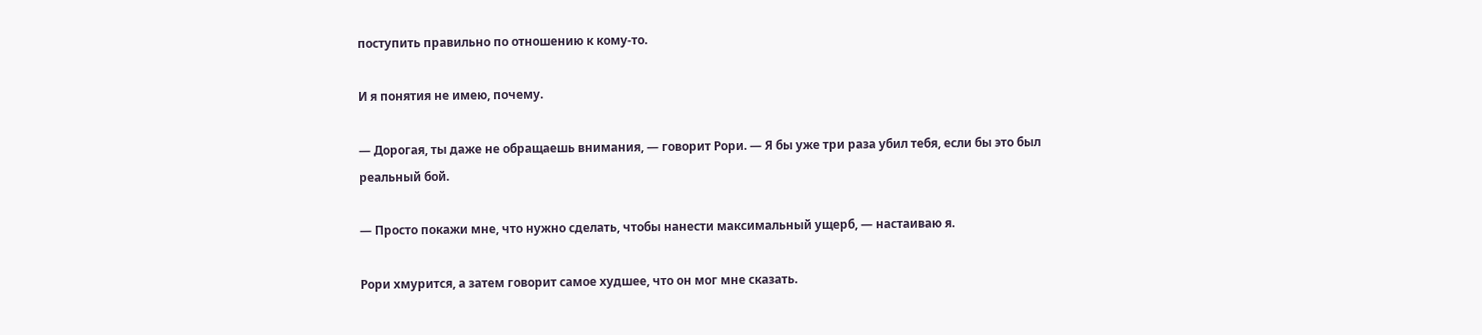поступить правильно по отношению к кому-то.

И я понятия не имею, почему.

— Дорогая, ты даже не обращаешь внимания, — говорит Рори. — Я бы уже три раза убил тебя, если бы это был реальный бой.

— Просто покажи мне, что нужно сделать, чтобы нанести максимальный ущерб, — настаиваю я.

Рори хмурится, а затем говорит самое худшее, что он мог мне сказать.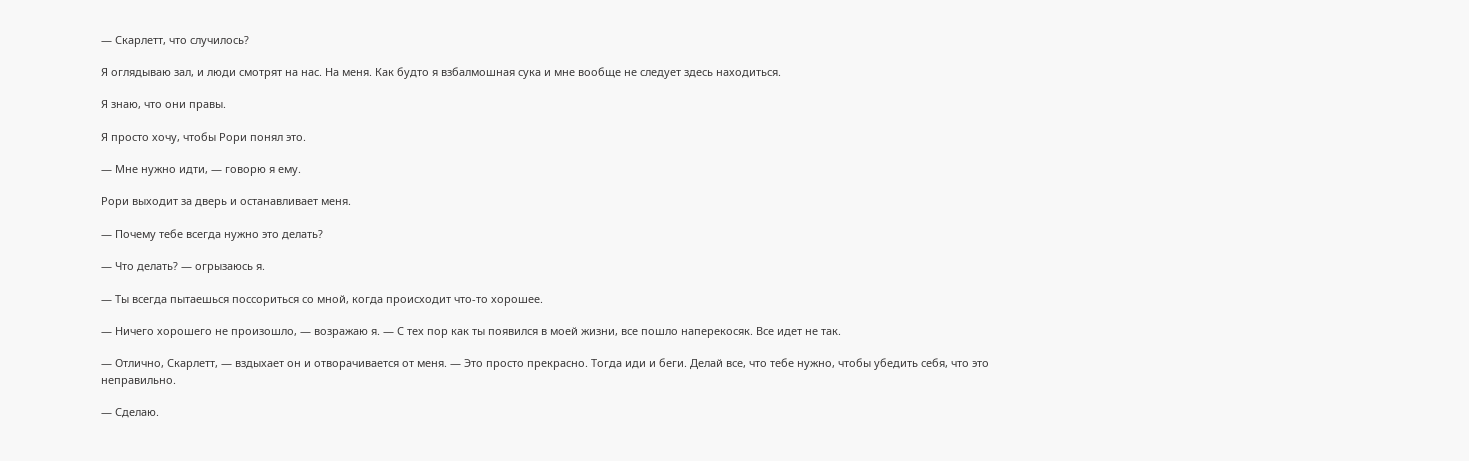— Скарлетт, что случилось?

Я оглядываю зал, и люди смотрят на нас. На меня. Как будто я взбалмошная сука и мне вообще не следует здесь находиться.

Я знаю, что они правы.

Я просто хочу, чтобы Рори понял это.

— Мне нужно идти, — говорю я ему.

Рори выходит за дверь и останавливает меня.

— Почему тебе всегда нужно это делать?

— Что делать? — огрызаюсь я.

— Ты всегда пытаешься поссориться со мной, когда происходит что-то хорошее.

— Ничего хорошего не произошло, — возражаю я. — С тех пор как ты появился в моей жизни, все пошло наперекосяк. Все идет не так.

— Отлично, Скарлетт, — вздыхает он и отворачивается от меня. — Это просто прекрасно. Тогда иди и беги. Делай все, что тебе нужно, чтобы убедить себя, что это неправильно.

— Сделаю.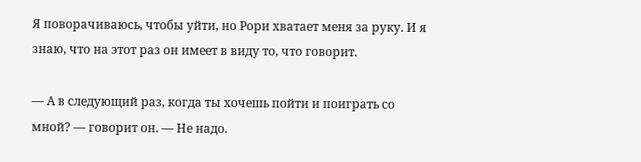Я поворачиваюсь, чтобы уйти, но Рори хватает меня за руку. И я знаю, что на этот раз он имеет в виду то, что говорит.

— А в следующий раз, когда ты хочешь пойти и поиграть со мной? — говорит он. — Не надо.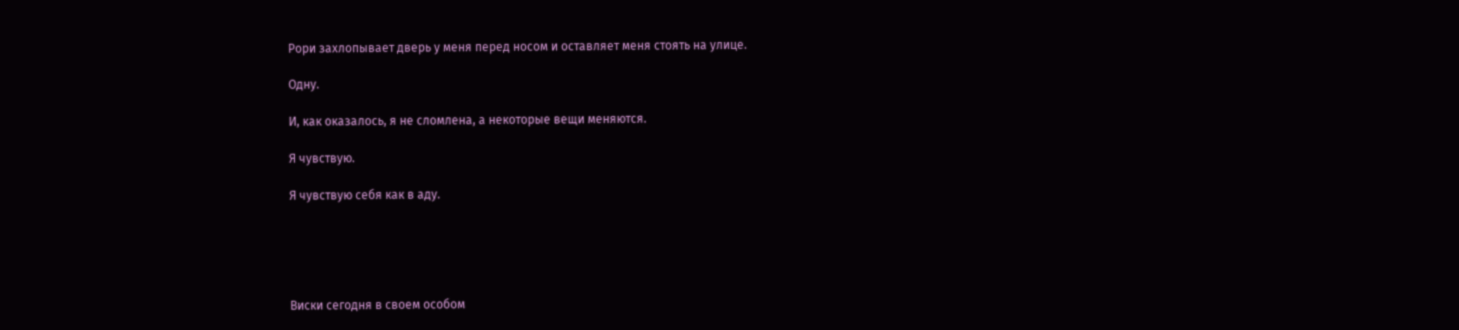Рори захлопывает дверь у меня перед носом и оставляет меня стоять на улице.

Одну.

И, как оказалось, я не сломлена, а некоторые вещи меняются.

Я чувствую.

Я чувствую себя как в аду.





Виски сегодня в своем особом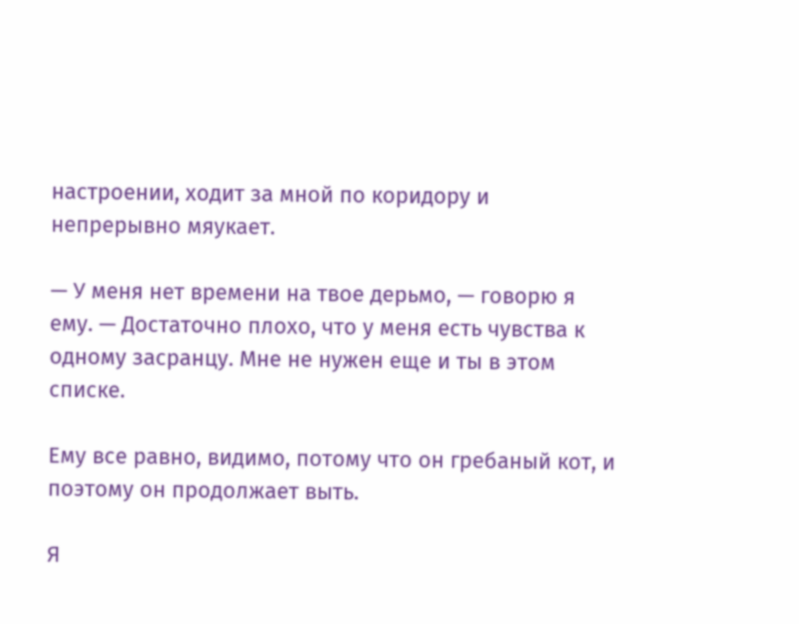настроении, ходит за мной по коридору и непрерывно мяукает.

— У меня нет времени на твое дерьмо, — говорю я ему. — Достаточно плохо, что у меня есть чувства к одному засранцу. Мне не нужен еще и ты в этом списке.

Ему все равно, видимо, потому что он гребаный кот, и поэтому он продолжает выть.

Я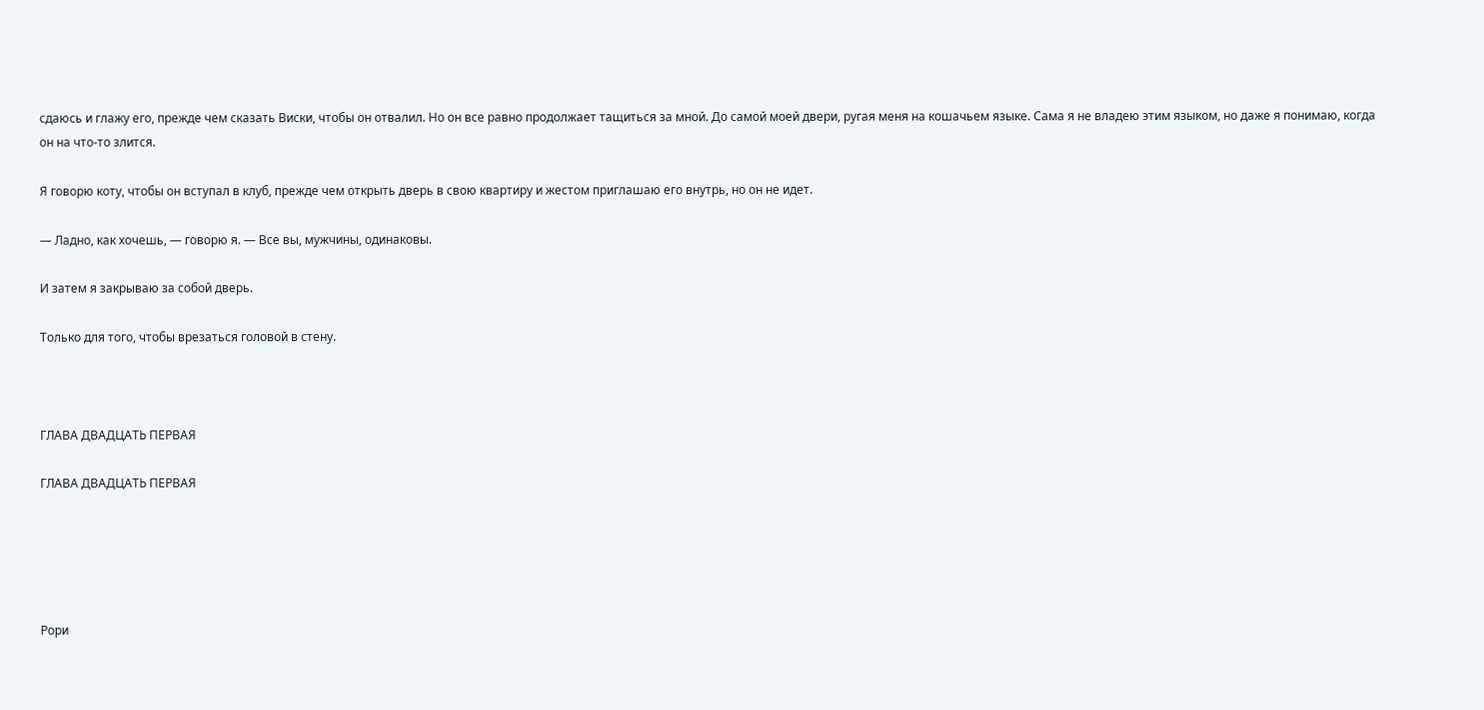сдаюсь и глажу его, прежде чем сказать Виски, чтобы он отвалил. Но он все равно продолжает тащиться за мной. До самой моей двери, ругая меня на кошачьем языке. Сама я не владею этим языком, но даже я понимаю, когда он на что-то злится.

Я говорю коту, чтобы он вступал в клуб, прежде чем открыть дверь в свою квартиру и жестом приглашаю его внутрь, но он не идет.

— Ладно, как хочешь, — говорю я. — Все вы, мужчины, одинаковы.

И затем я закрываю за собой дверь.

Только для того, чтобы врезаться головой в стену.



ГЛАВА ДВАДЦАТЬ ПЕРВАЯ

ГЛАВА ДВАДЦАТЬ ПЕРВАЯ





Рори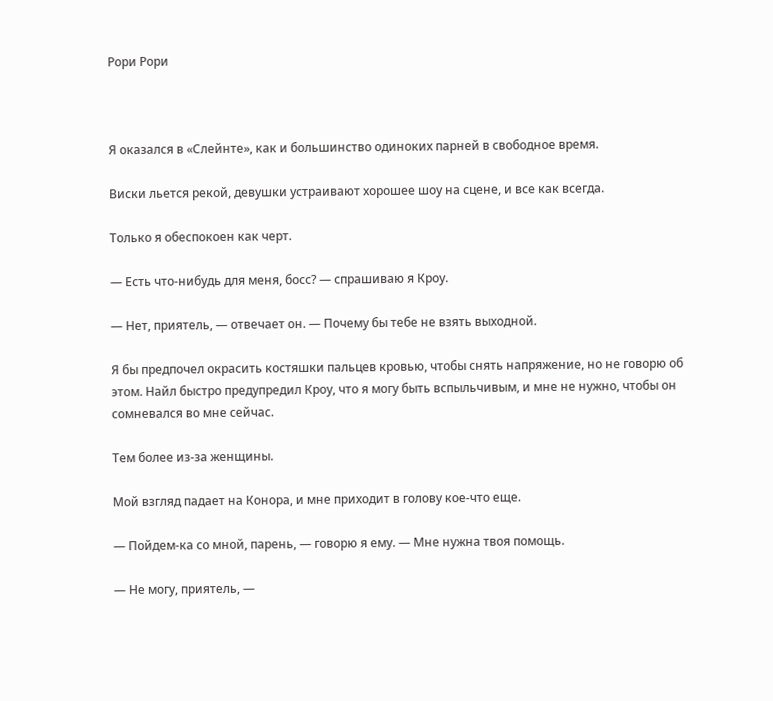Рори Рори



Я оказался в «Слейнте», как и большинство одиноких парней в свободное время.

Виски льется рекой, девушки устраивают хорошее шоу на сцене, и все как всегда.

Только я обеспокоен как черт.

— Есть что-нибудь для меня, босс? — спрашиваю я Кроу.

— Нет, приятель, — отвечает он. — Почему бы тебе не взять выходной.

Я бы предпочел окрасить костяшки пальцев кровью, чтобы снять напряжение, но не говорю об этом. Найл быстро предупредил Кроу, что я могу быть вспыльчивым, и мне не нужно, чтобы он сомневался во мне сейчас.

Тем более из-за женщины.

Мой взгляд падает на Конора, и мне приходит в голову кое-что еще.

— Пойдем-ка со мной, парень, — говорю я ему. — Мне нужна твоя помощь.

— Не могу, приятель, —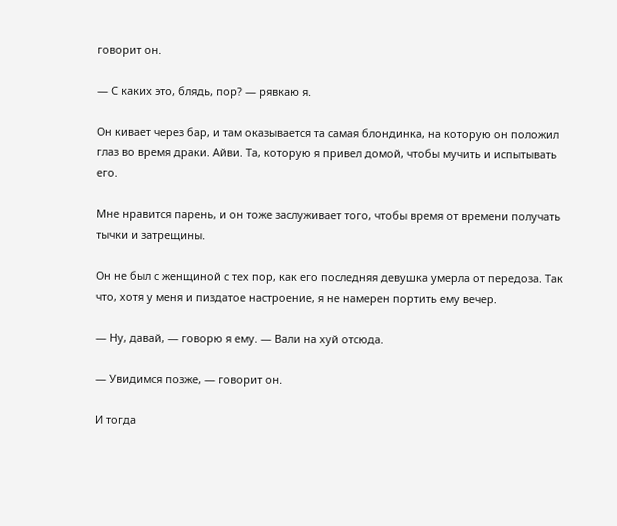говорит он.

— С каких это, блядь, пор? — рявкаю я.

Он кивает через бар, и там оказывается та самая блондинка, на которую он положил глаз во время драки. Айви. Та, которую я привел домой, чтобы мучить и испытывать его.

Мне нравится парень, и он тоже заслуживает того, чтобы время от времени получать тычки и затрещины.

Он не был с женщиной с тех пор, как его последняя девушка умерла от передоза. Так что, хотя у меня и пиздатое настроение, я не намерен портить ему вечер.

— Ну, давай, — говорю я ему. — Вали на хуй отсюда.

— Увидимся позже, — говорит он.

И тогда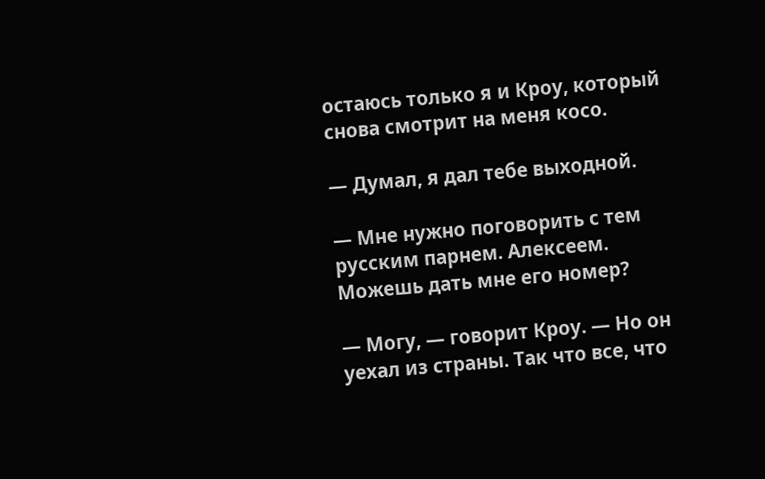остаюсь только я и Кроу, который снова смотрит на меня косо.

— Думал, я дал тебе выходной.

— Мне нужно поговорить с тем русским парнем. Алексеем. Можешь дать мне его номер?

— Могу, — говорит Кроу. — Но он уехал из страны. Так что все, что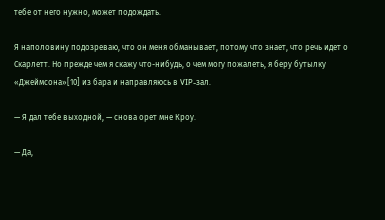тебе от него нужно, может подождать.

Я наполовину подозреваю, что он меня обманывает, потому что знает, что речь идет о Скарлетт. Но прежде чем я скажу что-нибудь, о чем могу пожалеть, я беру бутылку «Джеймсона»[10] из бара и направляюсь в VIP-зал.

— Я дал тебе выходной, — снова орет мне Кроу.

— Да,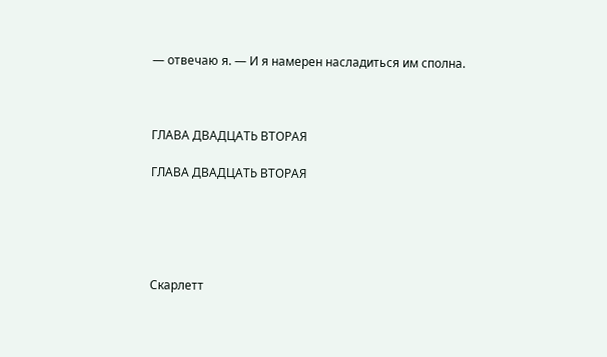— отвечаю я. — И я намерен насладиться им сполна.



ГЛАВА ДВАДЦАТЬ ВТОРАЯ

ГЛАВА ДВАДЦАТЬ ВТОРАЯ





Скарлетт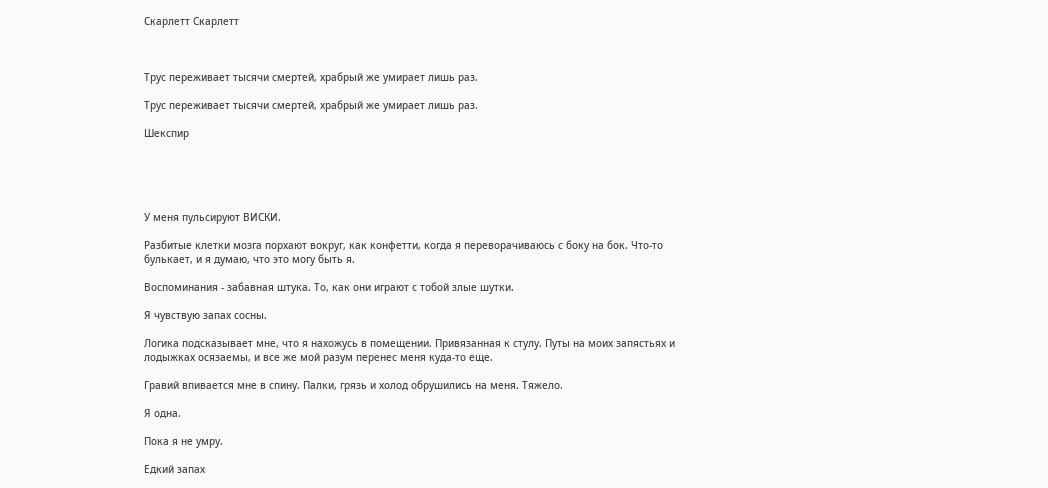Скарлетт Скарлетт



Трус переживает тысячи смертей, храбрый же умирает лишь раз.

Трус переживает тысячи смертей, храбрый же умирает лишь раз.

Шекспир





У меня пульсируют ВИСКИ.

Разбитые клетки мозга порхают вокруг, как конфетти, когда я переворачиваюсь с боку на бок. Что-то булькает, и я думаю, что это могу быть я.

Воспоминания - забавная штука. То, как они играют с тобой злые шутки.

Я чувствую запах сосны.

Логика подсказывает мне, что я нахожусь в помещении. Привязанная к стулу. Путы на моих запястьях и лодыжках осязаемы, и все же мой разум перенес меня куда-то еще.

Гравий впивается мне в спину. Палки, грязь и холод обрушились на меня. Тяжело.

Я одна.

Пока я не умру.

Едкий запах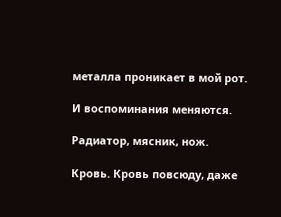металла проникает в мой рот.

И воспоминания меняются.

Радиатор, мясник, нож.

Кровь. Кровь повсюду, даже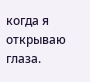когда я открываю глаза.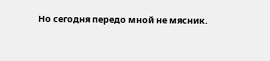Но сегодня передо мной не мясник.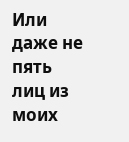Или даже не пять лиц из моих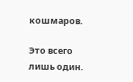кошмаров.

Это всего лишь один.